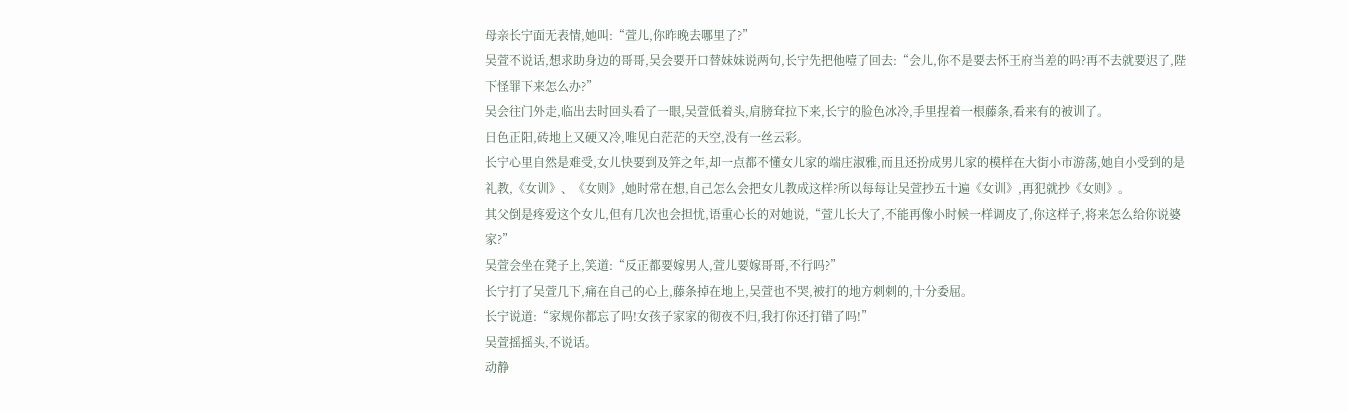母亲长宁面无表情,她叫:“萱儿,你昨晚去哪里了?”
吴萱不说话,想求助身边的哥哥,吴会要开口替妹妹说两句,长宁先把他噎了回去:“会儿,你不是要去怀王府当差的吗?再不去就要迟了,陛下怪罪下来怎么办?”
吴会往门外走,临出去时回头看了一眼,吴萱低着头,肩膀耷拉下来,长宁的脸色冰冷,手里捏着一根藤条,看来有的被训了。
日色正阳,砖地上又硬又冷,唯见白茫茫的天空,没有一丝云彩。
长宁心里自然是难受,女儿快要到及笄之年,却一点都不懂女儿家的端庄淑雅,而且还扮成男儿家的模样在大街小市游荡,她自小受到的是礼教,《女训》、《女则》,她时常在想,自己怎么会把女儿教成这样?所以每每让吴萱抄五十遍《女训》,再犯就抄《女则》。
其父倒是疼爱这个女儿,但有几次也会担忧,语重心长的对她说,“萱儿长大了,不能再像小时候一样调皮了,你这样子,将来怎么给你说婆家?”
吴萱会坐在凳子上,笑道:“反正都要嫁男人,萱儿要嫁哥哥,不行吗?”
长宁打了吴萱几下,痛在自己的心上,藤条掉在地上,吴萱也不哭,被打的地方刺刺的,十分委屈。
长宁说道:“家规你都忘了吗!女孩子家家的彻夜不归,我打你还打错了吗!”
吴萱摇摇头,不说话。
动静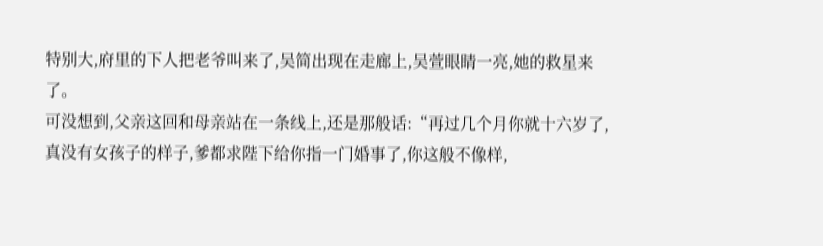特别大,府里的下人把老爷叫来了,吴简出现在走廊上,吴萱眼睛一亮,她的救星来了。
可没想到,父亲这回和母亲站在一条线上,还是那般话:“再过几个月你就十六岁了,真没有女孩子的样子,爹都求陛下给你指一门婚事了,你这般不像样,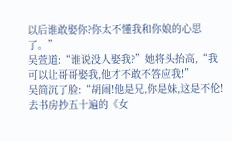以后谁敢娶你?你太不懂我和你娘的心思了。”
吴萱道:“谁说没人娶我?”她将头抬高,“我可以让哥哥娶我,他才不敢不答应我!”
吴简沉了脸:“胡闹!他是兄,你是妹,这是不伦!去书房抄五十遍的《女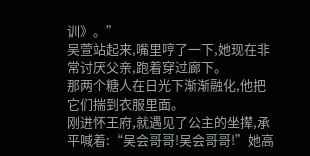训》。”
吴萱站起来,嘴里哼了一下,她现在非常讨厌父亲,跑着穿过廊下。
那两个糖人在日光下渐渐融化,他把它们揣到衣服里面。
刚进怀王府,就遇见了公主的坐撵,承平喊着:“吴会哥哥!吴会哥哥!”她高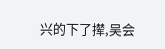兴的下了撵,吴会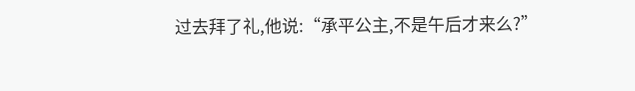过去拜了礼,他说:“承平公主,不是午后才来么?”